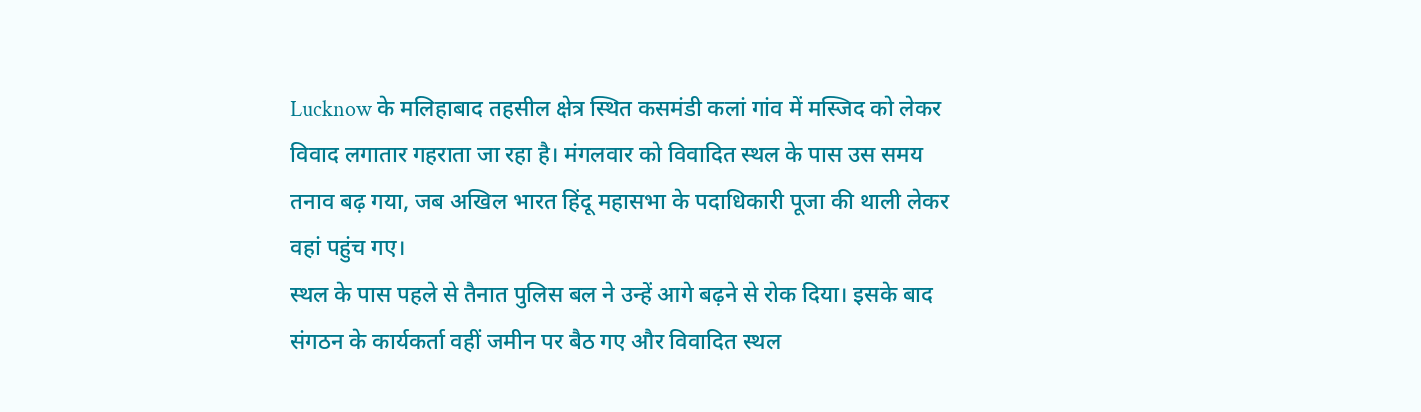Lucknow के मलिहाबाद तहसील क्षेत्र स्थित कसमंडी कलां गांव में मस्जिद को लेकर विवाद लगातार गहराता जा रहा है। मंगलवार को विवादित स्थल के पास उस समय तनाव बढ़ गया, जब अखिल भारत हिंदू महासभा के पदाधिकारी पूजा की थाली लेकर वहां पहुंच गए।
स्थल के पास पहले से तैनात पुलिस बल ने उन्हें आगे बढ़ने से रोक दिया। इसके बाद संगठन के कार्यकर्ता वहीं जमीन पर बैठ गए और विवादित स्थल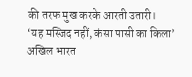की तरफ मुख करके आरती उतारी।
‘यह मस्जिद नहीं, कंसा पासी का किला’
अखिल भारत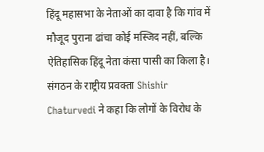हिंदू महासभा के नेताओं का दावा है कि गांव में मौजूद पुराना ढांचा कोई मस्जिद नहीं, बल्कि ऐतिहासिक हिंदू नेता कंसा पासी का किला है। संगठन के राष्ट्रीय प्रवक्ता Shishir Chaturvedi ने कहा कि लोगों के विरोध के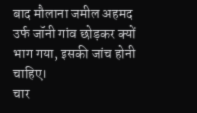बाद मौलाना जमील अहमद उर्फ जॉनी गांव छोड़कर क्यों भाग गया, इसकी जांच होनी चाहिए।
चार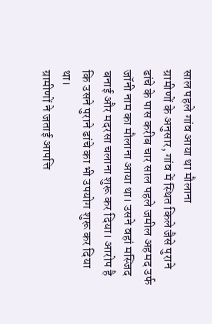साल पहले गांव आया था मौलाना
ग्रामीणों के अनुसार, गांव में स्थित किले जैसे पुराने ढांचे के पास करीब चार साल पहले जमील अहमद उर्फ जॉनी नाम का मौलाना आया था। उसने वहां मस्जिद बनाई और मदरसा चलाना शुरू कर दिया। आरोप है कि उसने पुराने ढांचे का भी उपयोग शुरू कर दिया था।
ग्रामीणों ने जताई आपत्ति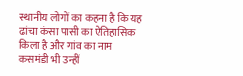स्थानीय लोगों का कहना है कि यह ढांचा कंसा पासी का ऐतिहासिक किला है और गांव का नाम कसमंडी भी उन्हीं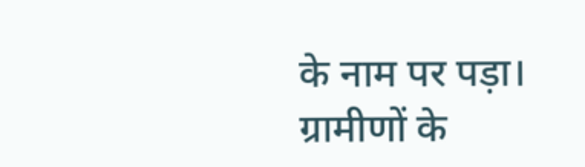के नाम पर पड़ा। ग्रामीणों के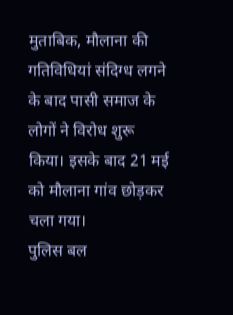मुताबिक, मौलाना की गतिविधियां संदिग्ध लगने के बाद पासी समाज के लोगों ने विरोध शुरू किया। इसके बाद 21 मई को मौलाना गांव छोड़कर चला गया।
पुलिस बल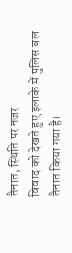तैनात, स्थिति पर नजर
विवाद को देखते हुए इलाके में पुलिस बल तैनात किया गया है।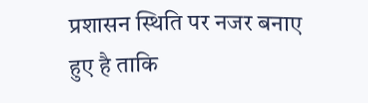प्रशासन स्थिति पर नजर बनाए हुए है ताकि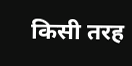किसी तरह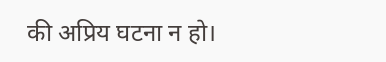की अप्रिय घटना न हो।